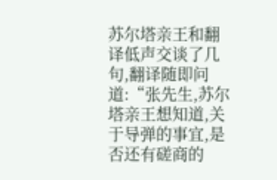苏尔塔亲王和翻译低声交谈了几句,翻译随即问道:“张先生,苏尔塔亲王想知道,关于导弹的事宜,是否还有磋商的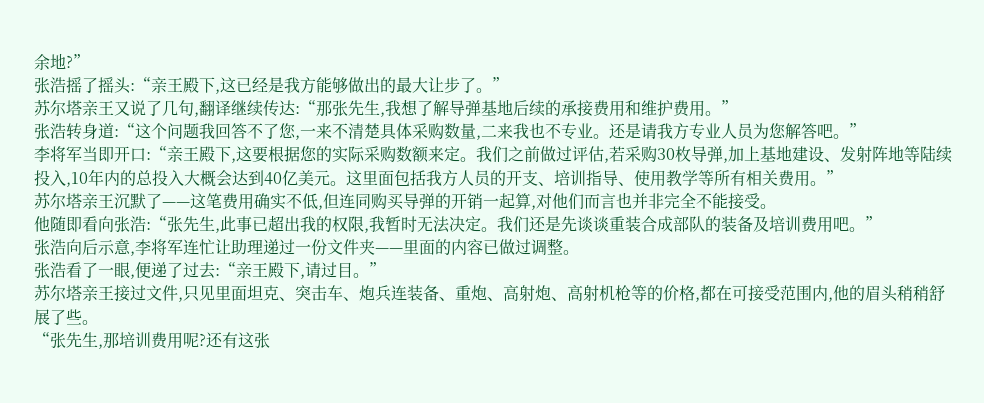余地?”
张浩摇了摇头:“亲王殿下,这已经是我方能够做出的最大让步了。”
苏尔塔亲王又说了几句,翻译继续传达:“那张先生,我想了解导弹基地后续的承接费用和维护费用。”
张浩转身道:“这个问题我回答不了您,一来不清楚具体采购数量,二来我也不专业。还是请我方专业人员为您解答吧。”
李将军当即开口:“亲王殿下,这要根据您的实际采购数额来定。我们之前做过评估,若采购30枚导弹,加上基地建设、发射阵地等陆续投入,10年内的总投入大概会达到40亿美元。这里面包括我方人员的开支、培训指导、使用教学等所有相关费用。”
苏尔塔亲王沉默了——这笔费用确实不低,但连同购买导弹的开销一起算,对他们而言也并非完全不能接受。
他随即看向张浩:“张先生,此事已超出我的权限,我暂时无法决定。我们还是先谈谈重装合成部队的装备及培训费用吧。”
张浩向后示意,李将军连忙让助理递过一份文件夹——里面的内容已做过调整。
张浩看了一眼,便递了过去:“亲王殿下,请过目。”
苏尔塔亲王接过文件,只见里面坦克、突击车、炮兵连装备、重炮、高射炮、高射机枪等的价格,都在可接受范围内,他的眉头稍稍舒展了些。
“张先生,那培训费用呢?还有这张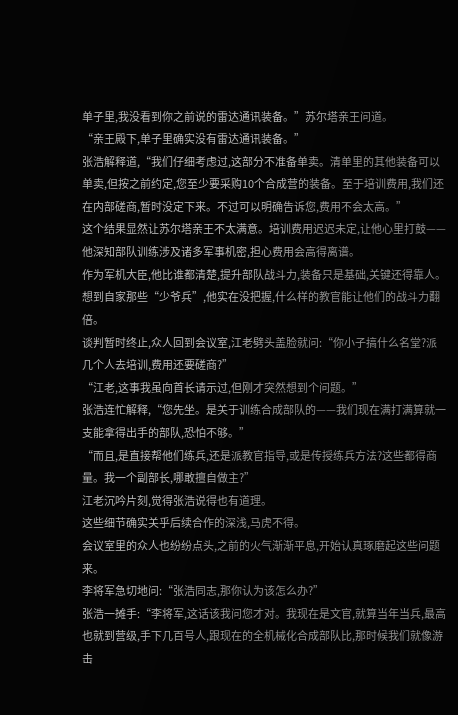单子里,我没看到你之前说的雷达通讯装备。”苏尔塔亲王问道。
“亲王殿下,单子里确实没有雷达通讯装备。”
张浩解释道,“我们仔细考虑过,这部分不准备单卖。清单里的其他装备可以单卖,但按之前约定,您至少要采购10个合成营的装备。至于培训费用,我们还在内部磋商,暂时没定下来。不过可以明确告诉您,费用不会太高。”
这个结果显然让苏尔塔亲王不太满意。培训费用迟迟未定,让他心里打鼓——他深知部队训练涉及诸多军事机密,担心费用会高得离谱。
作为军机大臣,他比谁都清楚,提升部队战斗力,装备只是基础,关键还得靠人。
想到自家那些“少爷兵”,他实在没把握,什么样的教官能让他们的战斗力翻倍。
谈判暂时终止,众人回到会议室,江老劈头盖脸就问:“你小子搞什么名堂?派几个人去培训,费用还要磋商?”
“江老,这事我虽向首长请示过,但刚才突然想到个问题。”
张浩连忙解释,“您先坐。是关于训练合成部队的——我们现在满打满算就一支能拿得出手的部队,恐怕不够。”
“而且,是直接帮他们练兵,还是派教官指导,或是传授练兵方法?这些都得商量。我一个副部长,哪敢擅自做主?”
江老沉吟片刻,觉得张浩说得也有道理。
这些细节确实关乎后续合作的深浅,马虎不得。
会议室里的众人也纷纷点头,之前的火气渐渐平息,开始认真琢磨起这些问题来。
李将军急切地问:“张浩同志,那你认为该怎么办?”
张浩一摊手:“李将军,这话该我问您才对。我现在是文官,就算当年当兵,最高也就到营级,手下几百号人,跟现在的全机械化合成部队比,那时候我们就像游击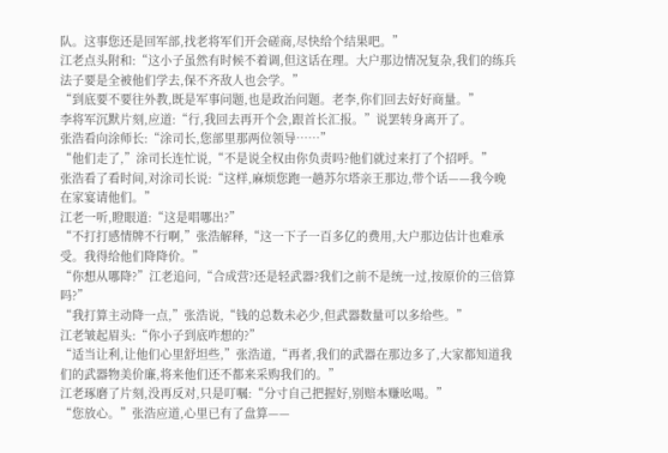队。这事您还是回军部,找老将军们开会磋商,尽快给个结果吧。”
江老点头附和:“这小子虽然有时候不着调,但这话在理。大户那边情况复杂,我们的练兵法子要是全被他们学去,保不齐敌人也会学。”
“到底要不要往外教,既是军事问题,也是政治问题。老李,你们回去好好商量。”
李将军沉默片刻,应道:“行,我回去再开个会,跟首长汇报。”说罢转身离开了。
张浩看向涂师长:“涂司长,您部里那两位领导……”
“他们走了,”涂司长连忙说,“不是说全权由你负责吗?他们就过来打了个招呼。”
张浩看了看时间,对涂司长说:“这样,麻烦您跑一趟苏尔塔亲王那边,带个话——我今晚在家宴请他们。”
江老一听,瞪眼道:“这是唱哪出?”
“不打打感情牌不行啊,”张浩解释,“这一下子一百多亿的费用,大户那边估计也难承受。我得给他们降降价。”
“你想从哪降?”江老追问,“合成营?还是轻武器?我们之前不是统一过,按原价的三倍算吗?”
“我打算主动降一点,”张浩说,“钱的总数未必少,但武器数量可以多给些。”
江老皱起眉头:“你小子到底咋想的?”
“适当让利,让他们心里舒坦些,”张浩道,“再者,我们的武器在那边多了,大家都知道我们的武器物美价廉,将来他们还不都来采购我们的。”
江老琢磨了片刻,没再反对,只是叮嘱:“分寸自己把握好,别赔本赚吆喝。”
“您放心。”张浩应道,心里已有了盘算——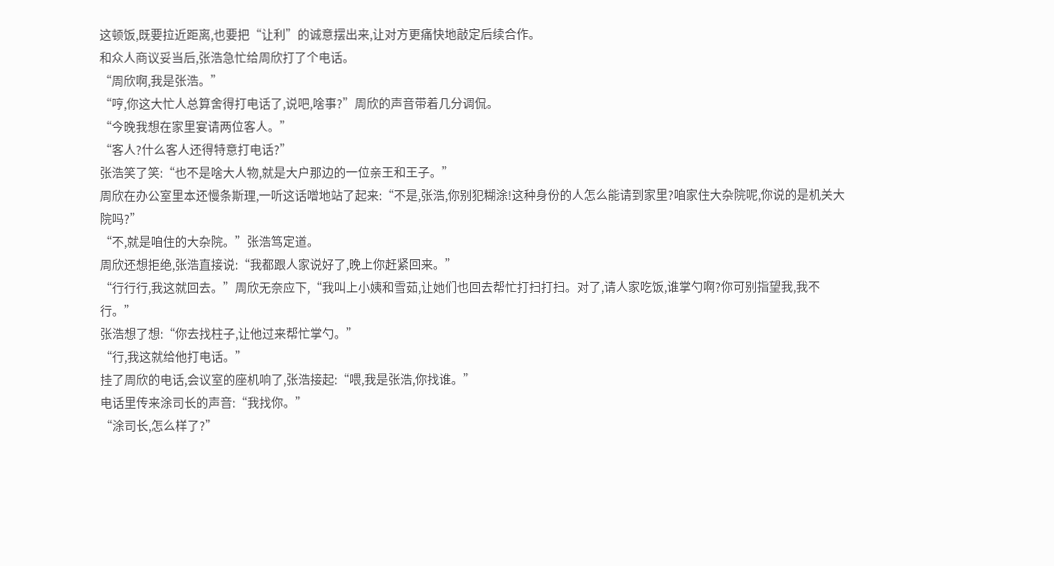这顿饭,既要拉近距离,也要把“让利”的诚意摆出来,让对方更痛快地敲定后续合作。
和众人商议妥当后,张浩急忙给周欣打了个电话。
“周欣啊,我是张浩。”
“哼,你这大忙人总算舍得打电话了,说吧,啥事?”周欣的声音带着几分调侃。
“今晚我想在家里宴请两位客人。”
“客人?什么客人还得特意打电话?”
张浩笑了笑:“也不是啥大人物,就是大户那边的一位亲王和王子。”
周欣在办公室里本还慢条斯理,一听这话噌地站了起来:“不是,张浩,你别犯糊涂!这种身份的人怎么能请到家里?咱家住大杂院呢,你说的是机关大院吗?”
“不,就是咱住的大杂院。”张浩笃定道。
周欣还想拒绝,张浩直接说:“我都跟人家说好了,晚上你赶紧回来。”
“行行行,我这就回去。”周欣无奈应下,“我叫上小姨和雪茹,让她们也回去帮忙打扫打扫。对了,请人家吃饭,谁掌勺啊?你可别指望我,我不行。”
张浩想了想:“你去找柱子,让他过来帮忙掌勺。”
“行,我这就给他打电话。”
挂了周欣的电话,会议室的座机响了,张浩接起:“喂,我是张浩,你找谁。”
电话里传来涂司长的声音:“我找你。”
“涂司长,怎么样了?”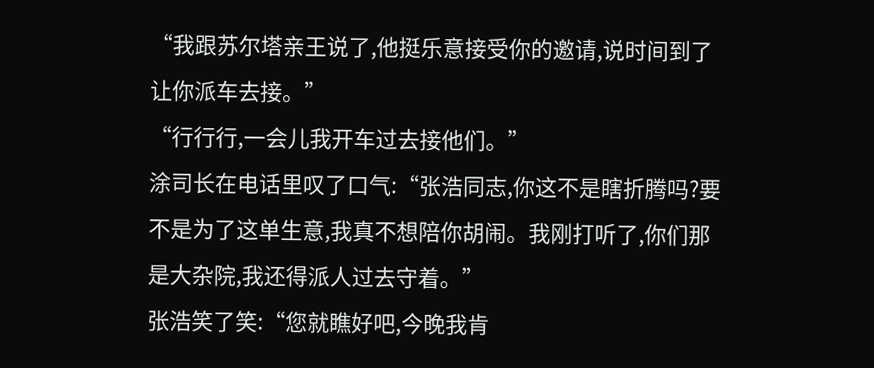“我跟苏尔塔亲王说了,他挺乐意接受你的邀请,说时间到了让你派车去接。”
“行行行,一会儿我开车过去接他们。”
涂司长在电话里叹了口气:“张浩同志,你这不是瞎折腾吗?要不是为了这单生意,我真不想陪你胡闹。我刚打听了,你们那是大杂院,我还得派人过去守着。”
张浩笑了笑:“您就瞧好吧,今晚我肯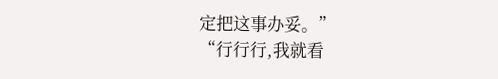定把这事办妥。”
“行行行,我就看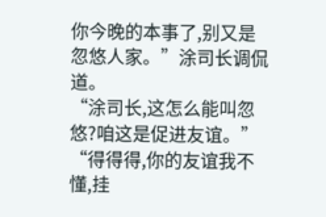你今晚的本事了,别又是忽悠人家。”涂司长调侃道。
“涂司长,这怎么能叫忽悠?咱这是促进友谊。”
“得得得,你的友谊我不懂,挂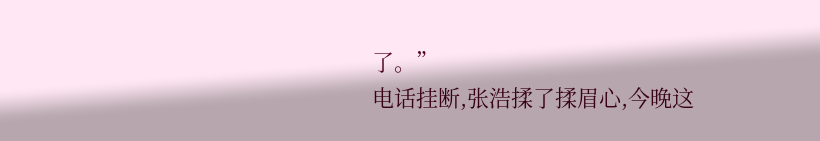了。”
电话挂断,张浩揉了揉眉心,今晚这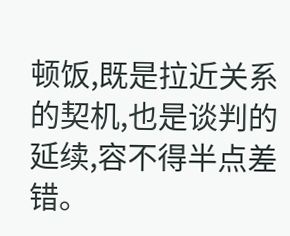顿饭,既是拉近关系的契机,也是谈判的延续,容不得半点差错。